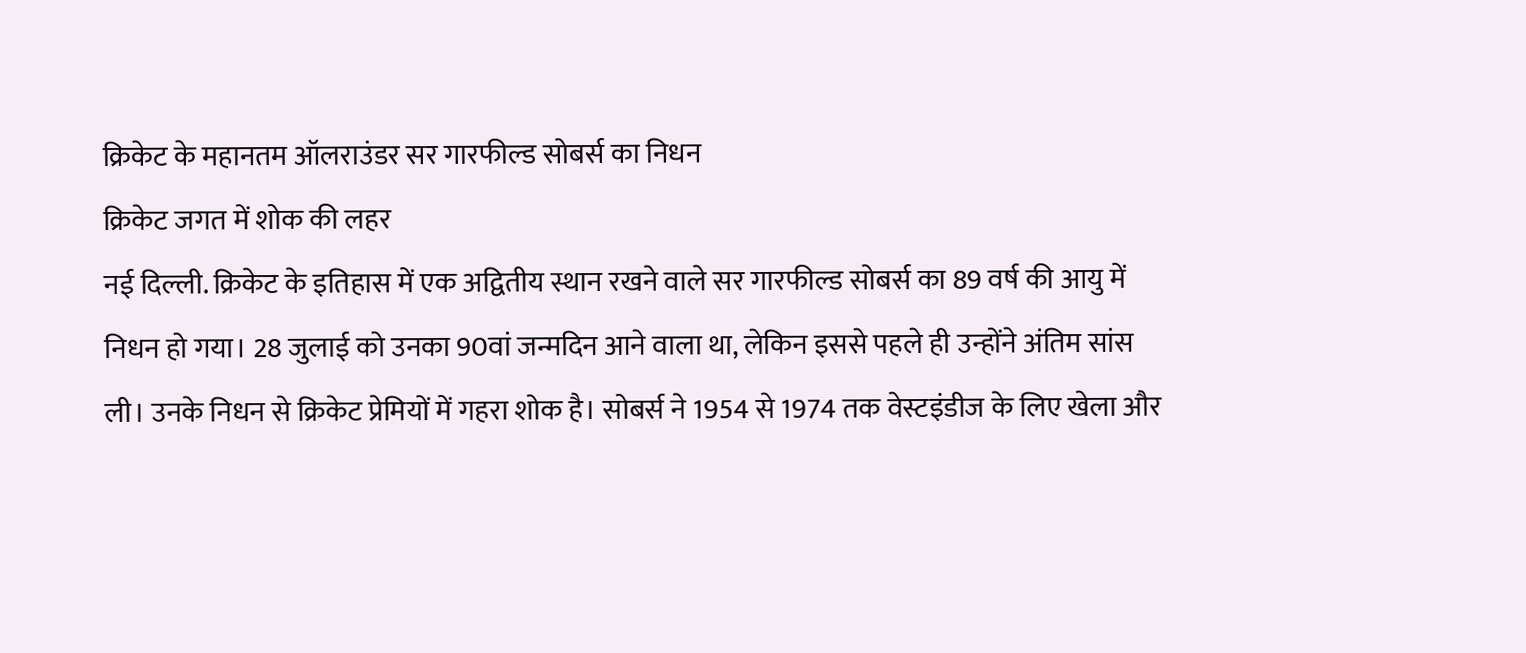क्रिकेट के महानतम ऑलराउंडर सर गारफील्ड सोबर्स का निधन
क्रिकेट जगत में शोक की लहर
नई दिल्ली. क्रिकेट के इतिहास में एक अद्वितीय स्थान रखने वाले सर गारफील्ड सोबर्स का 89 वर्ष की आयु में निधन हो गया। 28 जुलाई को उनका 90वां जन्मदिन आने वाला था, लेकिन इससे पहले ही उन्होंने अंतिम सांस ली। उनके निधन से क्रिकेट प्रेमियों में गहरा शोक है। सोबर्स ने 1954 से 1974 तक वेस्टइंडीज के लिए खेला और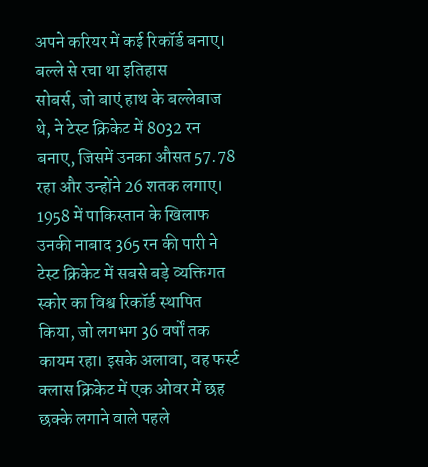अपने करियर में कई रिकॉर्ड बनाए।
बल्ले से रचा था इतिहास
सोबर्स, जो बाएं हाथ के बल्लेबाज थे, ने टेस्ट क्रिकेट में 8032 रन बनाए, जिसमें उनका औसत 57.78 रहा और उन्होंने 26 शतक लगाए। 1958 में पाकिस्तान के खिलाफ उनकी नाबाद 365 रन की पारी ने टेस्ट क्रिकेट में सबसे बड़े व्यक्तिगत स्कोर का विश्व रिकॉर्ड स्थापित किया, जो लगभग 36 वर्षों तक कायम रहा। इसके अलावा, वह फर्स्ट क्लास क्रिकेट में एक ओवर में छह छक्के लगाने वाले पहले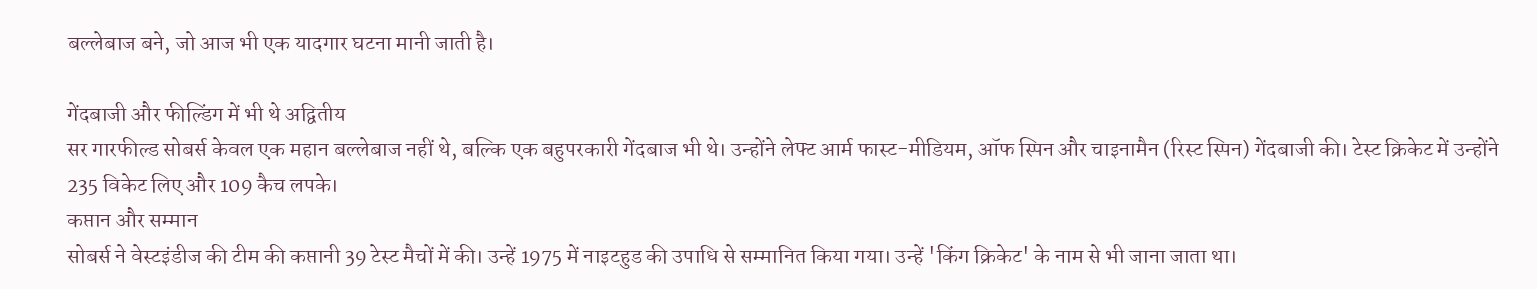बल्लेबाज बने, जो आज भी एक यादगार घटना मानी जाती है।

गेंदबाजी और फील्डिंग में भी थे अद्वितीय
सर गारफील्ड सोबर्स केवल एक महान बल्लेबाज नहीं थे, बल्कि एक बहुपरकारी गेंदबाज भी थे। उन्होंने लेफ्ट आर्म फास्ट-मीडियम, ऑफ स्पिन और चाइनामैन (रिस्ट स्पिन) गेंदबाजी की। टेस्ट क्रिकेट में उन्होंने 235 विकेट लिए और 109 कैच लपके।
कप्तान और सम्मान
सोबर्स ने वेस्टइंडीज की टीम की कप्तानी 39 टेस्ट मैचों में की। उन्हें 1975 में नाइटहुड की उपाधि से सम्मानित किया गया। उन्हें 'किंग क्रिकेट' के नाम से भी जाना जाता था।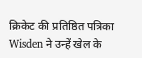क्रिकेट की प्रतिष्ठित पत्रिका Wisden ने उन्हें खेल के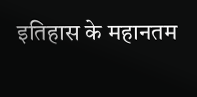इतिहास के महानतम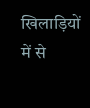खिलाड़ियों में से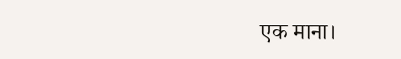एक माना।